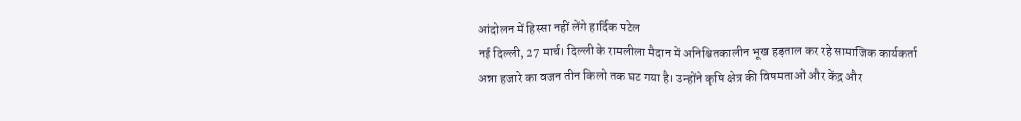आंदोलन में हिस्सा नहीं लेंगे हार्दिक पटेल
नई दिल्ली, 27 मार्च। दिल्ली के रामलीला मैदान में अनिश्चितकालीन भूख हड़ताल कर रहे सामाजिक कार्यकर्ता अन्ना हजारे का वजन तीन किलो तक घट गया है। उन्होंने कृषि क्षेत्र की विषमताओं और केंद्र और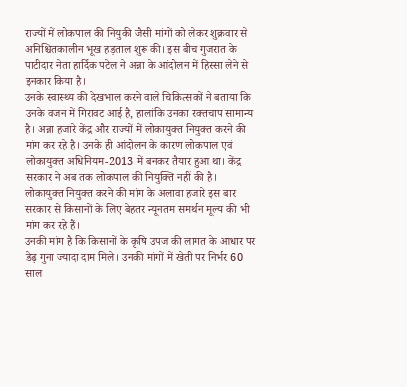राज्यों में लोकपाल की नियुकी जैसी मांगों को लेकर शुक्रवार से अनिश्चितकालीन भूख हड़ताल शुरू की। इस बीच गुजरात के पाटीदार नेता हार्दिक पटेल ने अन्ना के आंदोलन में हिस्सा लेने से इनकार किया है।
उनके स्वास्थ्य की देखभाल करने वाले चिकित्सकों ने बताया कि उनके वजन में गिरावट आई है, हालांकि उनका रक्तचाप सामान्य है। अन्ना हजारे केंद्र और राज्यों में लोकायुक्त नियुक्त करने की मांग कर रहे है। उनके ही आंदोलन के कारण लोकपाल एवं लोकायुक्त अधिनियम-2013 में बनकर तैयार हुआ था। केंद्र सरकार ने अब तक लोकपाल की नियुक्ति नहीं की है। लोकायुक्त नियुक्त करने की मांग के अलावा हजारे इस बार सरकार से किसानों के लिए बेहतर न्यूनतम समर्थन मूल्य की भी मांग कर रहे हैं।
उनकी मांग है कि किसानों के कृषि उपज की लागत के आधार पर डेढ़ गुना ज्यादा दाम मिले। उनकी मांगों में खेती पर निर्भर 60 साल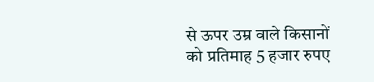से ऊपर उम्र वाले किसानों को प्रतिमाह 5 हजार रुपए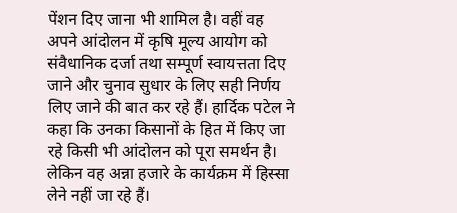पेंशन दिए जाना भी शामिल है। वहीं वह अपने आंदोलन में कृषि मूल्य आयोग को संवैधानिक दर्जा तथा सम्पूर्ण स्वायत्तता दिए जाने और चुनाव सुधार के लिए सही निर्णय लिए जाने की बात कर रहे हैं। हार्दिक पटेल ने कहा कि उनका किसानों के हित में किए जा रहे किसी भी आंदोलन को पूरा समर्थन है। लेकिन वह अन्ना हजारे के कार्यक्रम में हिस्सा लेने नहीं जा रहे हैं।